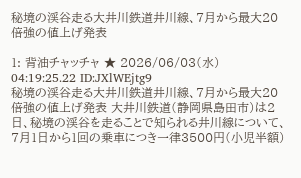秘境の渓谷走る大井川鉄道井川線、7月から最大20倍強の値上げ発表

1: 背油チャッチャ ★ 2026/06/03(水) 04:19:25.22 ID:JXlWEjtg9
秘境の渓谷走る大井川鉄道井川線、7月から最大20倍強の値上げ発表 大井川鉄道(静岡県島田市)は2日、秘境の渓谷を走ることで知られる井川線について、7月1日から1回の乗車につき一律3500円(小児半額)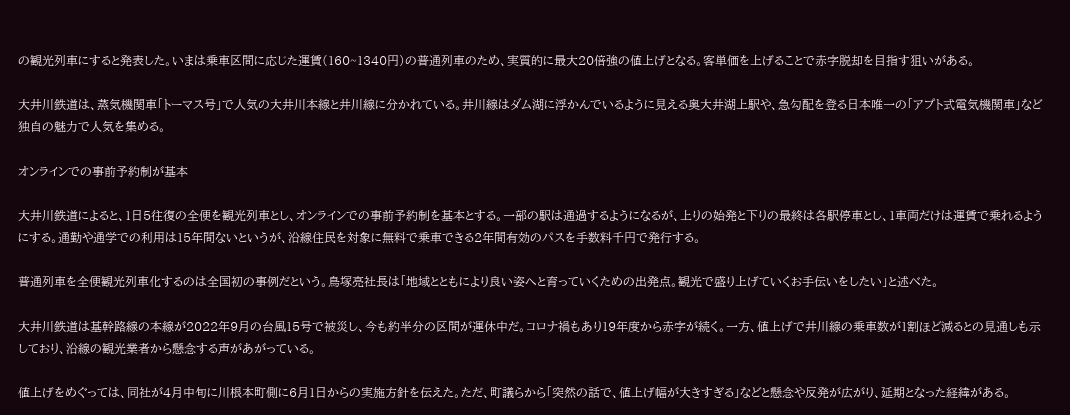の観光列車にすると発表した。いまは乗車区間に応じた運賃(160~1340円)の普通列車のため、実質的に最大20倍強の値上げとなる。客単価を上げることで赤字脱却を目指す狙いがある。

大井川鉄道は、蒸気機関車「トーマス号」で人気の大井川本線と井川線に分かれている。井川線はダム湖に浮かんでいるように見える奥大井湖上駅や、急勾配を登る日本唯一の「アプト式電気機関車」など独自の魅力で人気を集める。

オンラインでの事前予約制が基本

大井川鉄道によると、1日5往復の全便を観光列車とし、オンラインでの事前予約制を基本とする。一部の駅は通過するようになるが、上りの始発と下りの最終は各駅停車とし、1車両だけは運賃で乗れるようにする。通勤や通学での利用は15年間ないというが、沿線住民を対象に無料で乗車できる2年間有効のパスを手数料千円で発行する。

普通列車を全便観光列車化するのは全国初の事例だという。鳥塚亮社長は「地域とともにより良い姿へと育っていくための出発点。観光で盛り上げていくお手伝いをしたい」と述べた。

大井川鉄道は基幹路線の本線が2022年9月の台風15号で被災し、今も約半分の区間が運休中だ。コロナ禍もあり19年度から赤字が続く。一方、値上げで井川線の乗車数が1割ほど減るとの見通しも示しており、沿線の観光業者から懸念する声があがっている。

値上げをめぐっては、同社が4月中旬に川根本町側に6月1日からの実施方針を伝えた。ただ、町議らから「突然の話で、値上げ幅が大きすぎる」などと懸念や反発が広がり、延期となった経緯がある。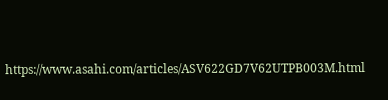https://www.asahi.com/articles/ASV622GD7V62UTPB003M.html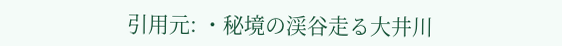引用元: ・秘境の渓谷走る大井川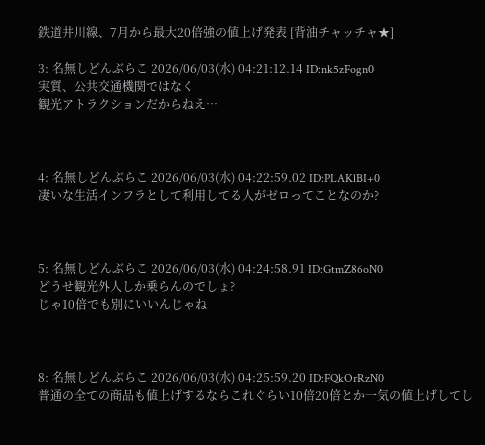鉄道井川線、7月から最大20倍強の値上げ発表 [背油チャッチャ★]

3: 名無しどんぶらこ 2026/06/03(水) 04:21:12.14 ID:nk5zFogn0
実質、公共交通機関ではなく
観光アトラクションだからねえ…



4: 名無しどんぶらこ 2026/06/03(水) 04:22:59.02 ID:PLAKlBI+0
凄いな生活インフラとして利用してる人がゼロってことなのか?



5: 名無しどんぶらこ 2026/06/03(水) 04:24:58.91 ID:GtmZ86oN0
どうせ観光外人しか乗らんのでしょ?
じゃ10倍でも別にいいんじゃね



8: 名無しどんぶらこ 2026/06/03(水) 04:25:59.20 ID:FQkOrRzN0
普通の全ての商品も値上げするならこれぐらい10倍20倍とか一気の値上げしてし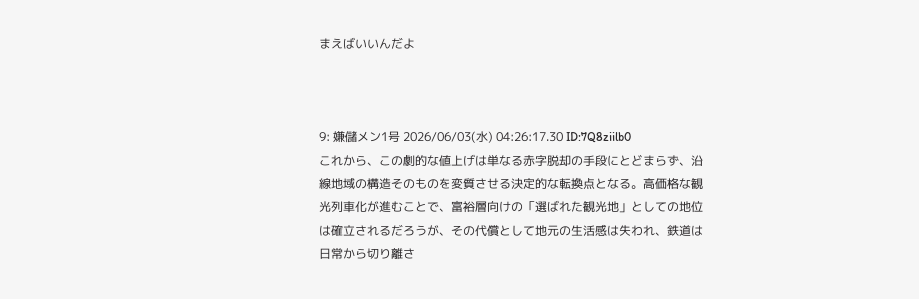まえばいいんだよ



9: 嫌儲メン1号 2026/06/03(水) 04:26:17.30 ID:7Q8ziilb0
これから、この劇的な値上げは単なる赤字脱却の手段にとどまらず、沿線地域の構造そのものを変質させる決定的な転換点となる。高価格な観光列車化が進むことで、富裕層向けの「選ばれた観光地」としての地位は確立されるだろうが、その代償として地元の生活感は失われ、鉄道は日常から切り離さ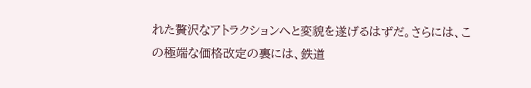れた贅沢なアトラクションへと変貌を遂げるはずだ。さらには、この極端な価格改定の裏には、鉄道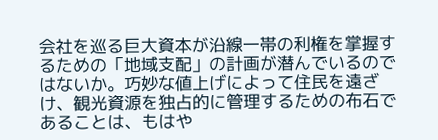会社を巡る巨大資本が沿線一帯の利権を掌握するための「地域支配」の計画が潜んでいるのではないか。巧妙な値上げによって住民を遠ざけ、観光資源を独占的に管理するための布石であることは、もはや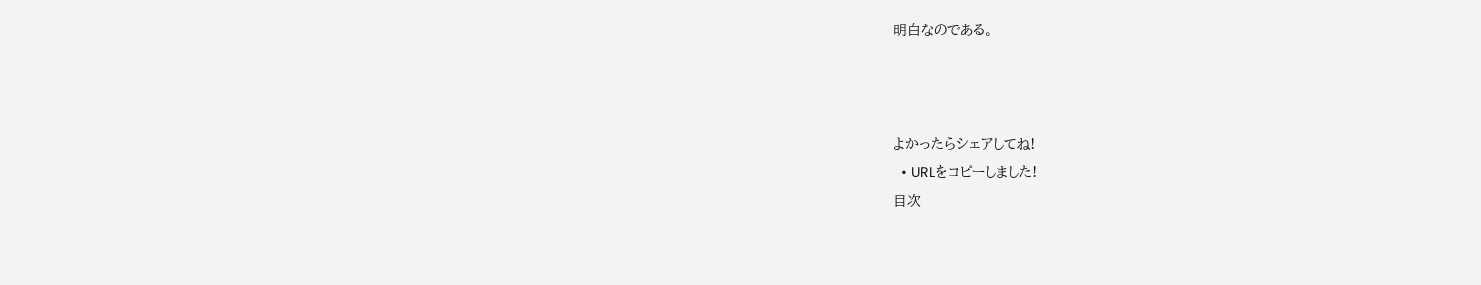明白なのである。



よかったらシェアしてね!
  • URLをコピーしました!
目次